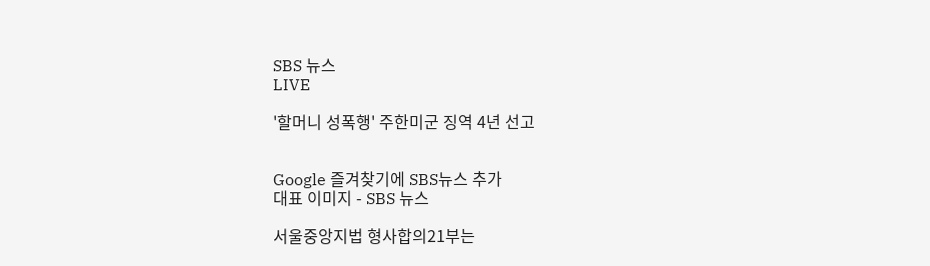SBS 뉴스
LIVE

'할머니 성폭행' 주한미군 징역 4년 선고


Google 즐겨찾기에 SBS뉴스 추가
대표 이미지 - SBS 뉴스

서울중앙지법 형사합의21부는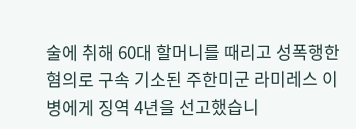술에 취해 60대 할머니를 때리고 성폭행한 혐의로 구속 기소된 주한미군 라미레스 이병에게 징역 4년을 선고했습니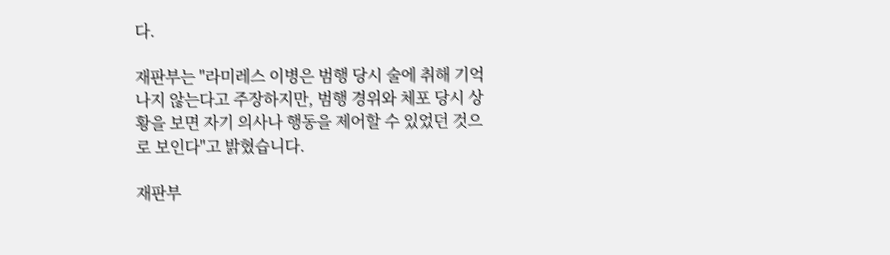다.

재판부는 "라미레스 이병은 범행 당시 술에 취해 기억나지 않는다고 주장하지만, 범행 경위와 체포 당시 상황을 보면 자기 의사나 행동을 제어할 수 있었던 것으로 보인다"고 밝혔습니다.

재판부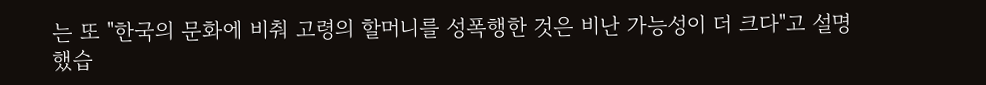는 또 "한국의 문화에 비춰 고령의 할머니를 성폭행한 것은 비난 가능성이 더 크다"고 설명했습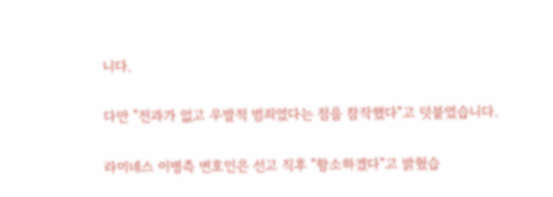니다.

다만 "전과가 없고 우발적 범죄였다는 점을 참작했다"고 덧붙였습니다.

라미네스 이병측 변호인은 선고 직후 "항소하겠다"고 밝혔습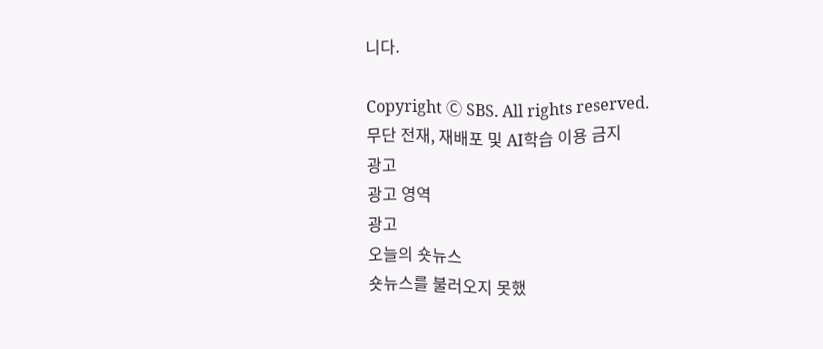니다.

Copyright Ⓒ SBS. All rights reserved.
무단 전재, 재배포 및 AI학습 이용 금지
광고
광고 영역
광고
오늘의 숏뉴스
숏뉴스를 불러오지 못했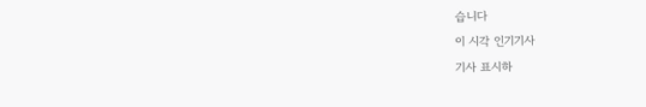습니다
이 시각 인기기사
기사 표시하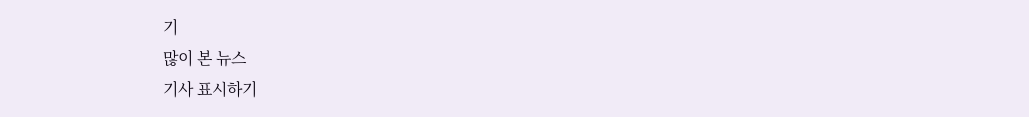기
많이 본 뉴스
기사 표시하기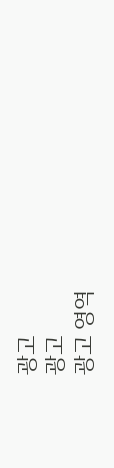광고
광고
광고 영역